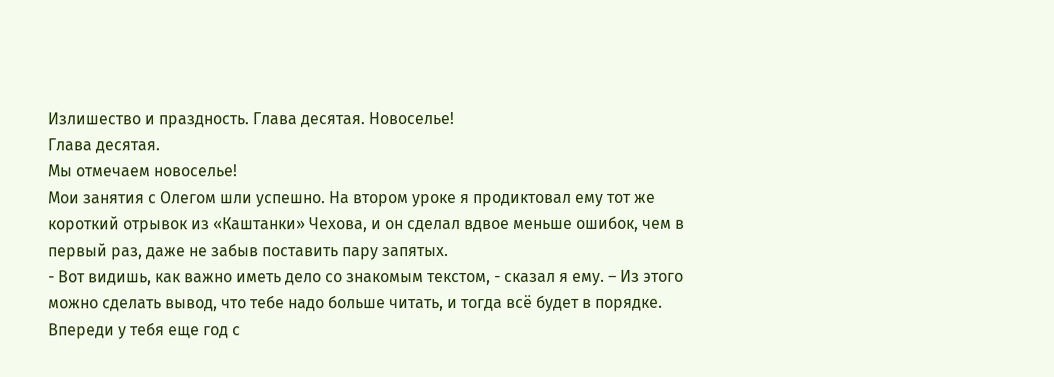Излишество и праздность. Глава десятая. Новоселье!
Глава десятая.
Мы отмечаем новоселье!
Мои занятия с Олегом шли успешно. На втором уроке я продиктовал ему тот же короткий отрывок из «Каштанки» Чехова, и он сделал вдвое меньше ошибок, чем в первый раз, даже не забыв поставить пару запятых.
- Вот видишь, как важно иметь дело со знакомым текстом, - сказал я ему. – Из этого можно сделать вывод, что тебе надо больше читать, и тогда всё будет в порядке. Впереди у тебя еще год с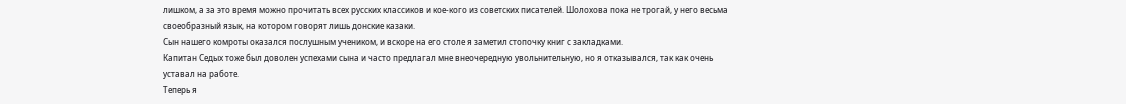лишком, а за это время можно прочитать всех русских классиков и кое-кого из советских писателей. Шолохова пока не трогай, у него весьма своеобразный язык, на котором говорят лишь донские казаки.
Сын нашего комроты оказался послушным учеником, и вскоре на его столе я заметил стопочку книг с закладками.
Капитан Седых тоже был доволен успехами сына и часто предлагал мне внеочередную увольнительную, но я отказывался, так как очень уставал на работе.
Теперь я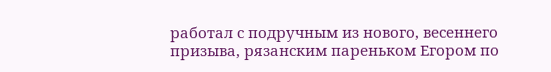работал с подручным из нового, весеннего призыва, рязанским пареньком Егором по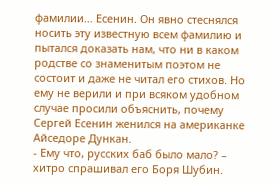фамилии… Есенин. Он явно стеснялся носить эту известную всем фамилию и пытался доказать нам, что ни в каком родстве со знаменитым поэтом не состоит и даже не читал его стихов. Но ему не верили и при всяком удобном случае просили объяснить, почему Сергей Есенин женился на американке Айседоре Дункан.
- Ему что, русских баб было мало? – хитро спрашивал его Боря Шубин.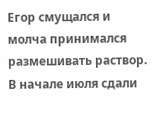Егор смущался и молча принимался размешивать раствор.
В начале июля сдали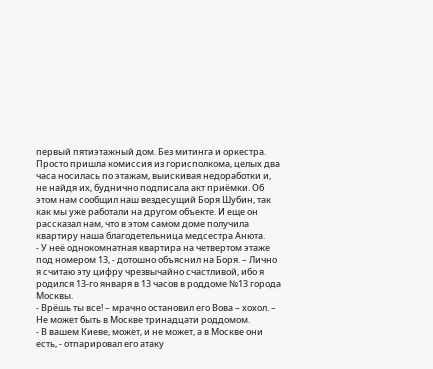первый пятиэтажный дом. Без митинга и оркестра. Просто пришла комиссия из горисполкома, целых два часа носилась по этажам, выискивая недоработки и, не найдя их, буднично подписала акт приёмки. Об этом нам сообщил наш вездесущий Боря Шубин, так как мы уже работали на другом объекте. И еще он рассказал нам, что в этом самом доме получила квартиру наша благодетельница медсестра Анюта.
- У неё однокомнатная квартира на четвертом этаже под номером 13, - дотошно объяснил на Боря. – Лично я считаю эту цифру чрезвычайно счастливой, ибо я родился 13-го января в 13 часов в роддоме №13 города Москвы.
- Врёшь ты все! – мрачно остановил его Вова – хохол. – Не может быть в Москве тринадцати роддомом.
- В вашем Киеве, может, и не может, а в Москве они есть, - отпарировал его атаку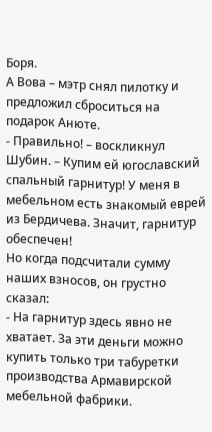Боря.
А Вова – мэтр снял пилотку и предложил сброситься на подарок Анюте.
- Правильно! – воскликнул Шубин. – Купим ей югославский спальный гарнитур! У меня в мебельном есть знакомый еврей из Бердичева. Значит, гарнитур обеспечен!
Но когда подсчитали сумму наших взносов, он грустно сказал:
- На гарнитур здесь явно не хватает. За эти деньги можно купить только три табуретки производства Армавирской мебельной фабрики.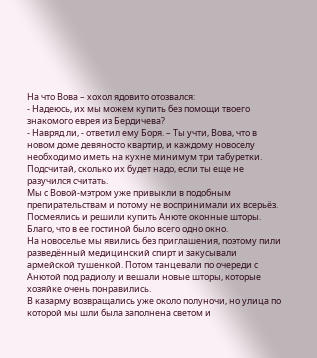На что Вова – хохол ядовито отозвался:
- Надеюсь, их мы можем купить без помощи твоего знакомого еврея из Бердичева?
- Навряд ли, - ответил ему Боря. – Ты учти, Вова, что в новом доме девяносто квартир, и каждому новоселу необходимо иметь на кухне минимум три табуретки. Подсчитай, сколько их будет надо, если ты еще не разучился считать.
Мы с Вовой-мэтром уже привыкли в подобным препирательствам и потому не воспринимали их всерьёз. Посмеялись и решили купить Анюте оконные шторы. Благо, что в ее гостиной было всего одно окно.
На новоселье мы явились без приглашения, поэтому пили разведённый медицинский спирт и закусывали армейской тушенкой. Потом танцевали по очереди с Анютой под радиолу и вешали новые шторы, которые хозяйке очень понравились.
В казарму возвращались уже около полуночи, но улица по которой мы шли была заполнена светом и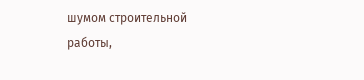шумом строительной работы,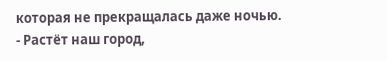которая не прекращалась даже ночью.
- Растёт наш город,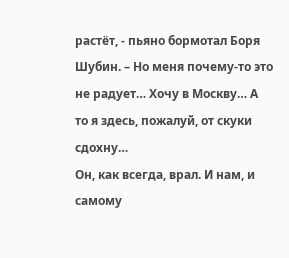растёт, - пьяно бормотал Боря Шубин. – Но меня почему-то это не радует… Хочу в Москву… А то я здесь, пожалуй, от скуки сдохну…
Он, как всегда, врал. И нам, и самому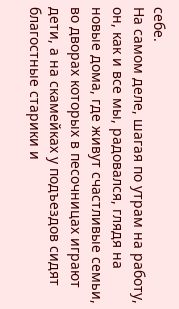себе.
На самом деле, шагая по утрам на работу, он, как и все мы, радовался, глядя на новые дома, где живут счастливые семьи, во дворах которых в песочницах играют дети, а на скамейках у подъездов сидят благостные старики и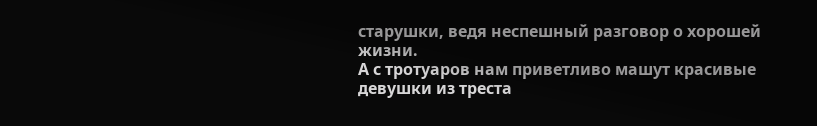старушки, ведя неспешный разговор о хорошей жизни.
А с тротуаров нам приветливо машут красивые девушки из треста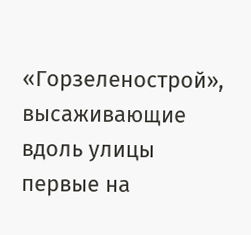«Горзеленострой», высаживающие вдоль улицы первые на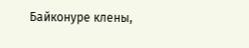Байконуре клены,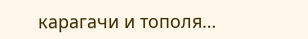карагачи и тополя…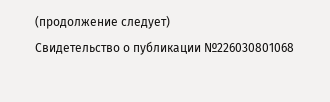(продолжение следует)
Свидетельство о публикации №226030801068